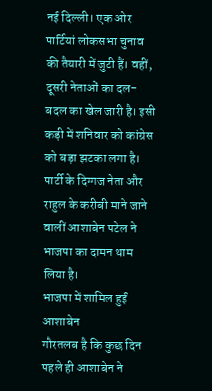नई दिल्ली। एक ओर पार्टियां लोकसभा चुनाव की तैयारी में जुटी हैं। वहीं, दूसरी नेताओं का दल-बदल का खेल जारी है। इसी कड़ी में शनिवार को कांग्रेस को बड़ा झटका लगा है। पार्टी के दिग्गज नेता और राहुल के करीबी माने जाने वालीं आशाबेन पटेल ने भाजपा का दामन थाम लिया है।
भाजपा में शामिल हुईं आशाबेन
गौरतलब है कि कुछ दिन पहले ही आशाबेन ने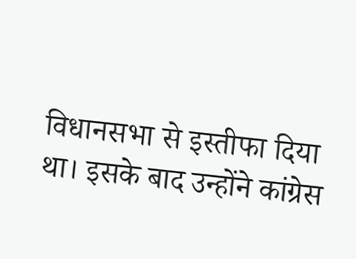विधानसभा से इस्तीफा दिया था। इसके बाद उन्होंने कांग्रेस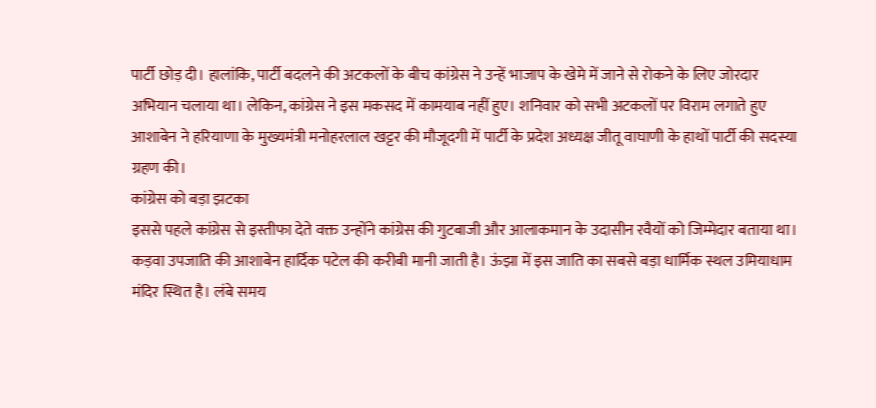पार्टी छोड़ दी। हालांकि, पार्टी बदलने की अटकलों के बीच कांग्रेस ने उन्हें भाजाप के खेमे में जाने से रोकने के लिए जोरदार अभियान चलाया था। लेकिन, कांग्रेस ने इस मकसद में कामयाब नहीं हुए। शनिवार को सभी अटकलों पर विराम लगाते हुए आशाबेन ने हरियाणा के मुख्यमंत्री मनोहरलाल खट्टर की मौजूदगी में पार्टी के प्रदेश अध्यक्ष जीतू वाघाणी के हाथों पार्टी की सदस्या ग्रहण की।
कांग्रेस को बड़ा झटका
इससे पहले कांग्रेस से इस्तीफा देते वक्त उन्होंने कांग्रेस की गुटबाजी और आलाकमान के उदासीन रवैयों को जिम्मेदार बताया था। कड़वा उपजाति की आशाबेन हार्दिक पटेल की करीबी मानी जाती है। ऊंझा में इस जाति का सबसे बड़ा धार्मिक स्थल उमियाधाम मंदिर स्थित है। लंबे समय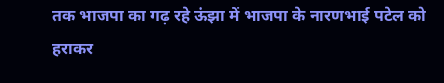तक भाजपा का गढ़ रहे ऊंझा में भाजपा के नारणभाई पटेल को हराकर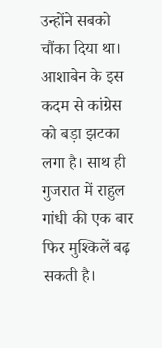उन्होंने सबको चौंका दिया था। आशाबेन के इस कदम से कांग्रेस को बड़ा झटका लगा है। साथ ही गुजरात में राहुल गांधी की एक बार फिर मुश्किलें बढ़ सकती है।